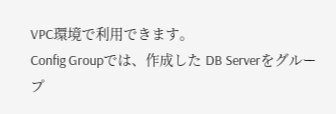VPC環境で利用できます。
Config Groupでは、作成した DB Serverをグループ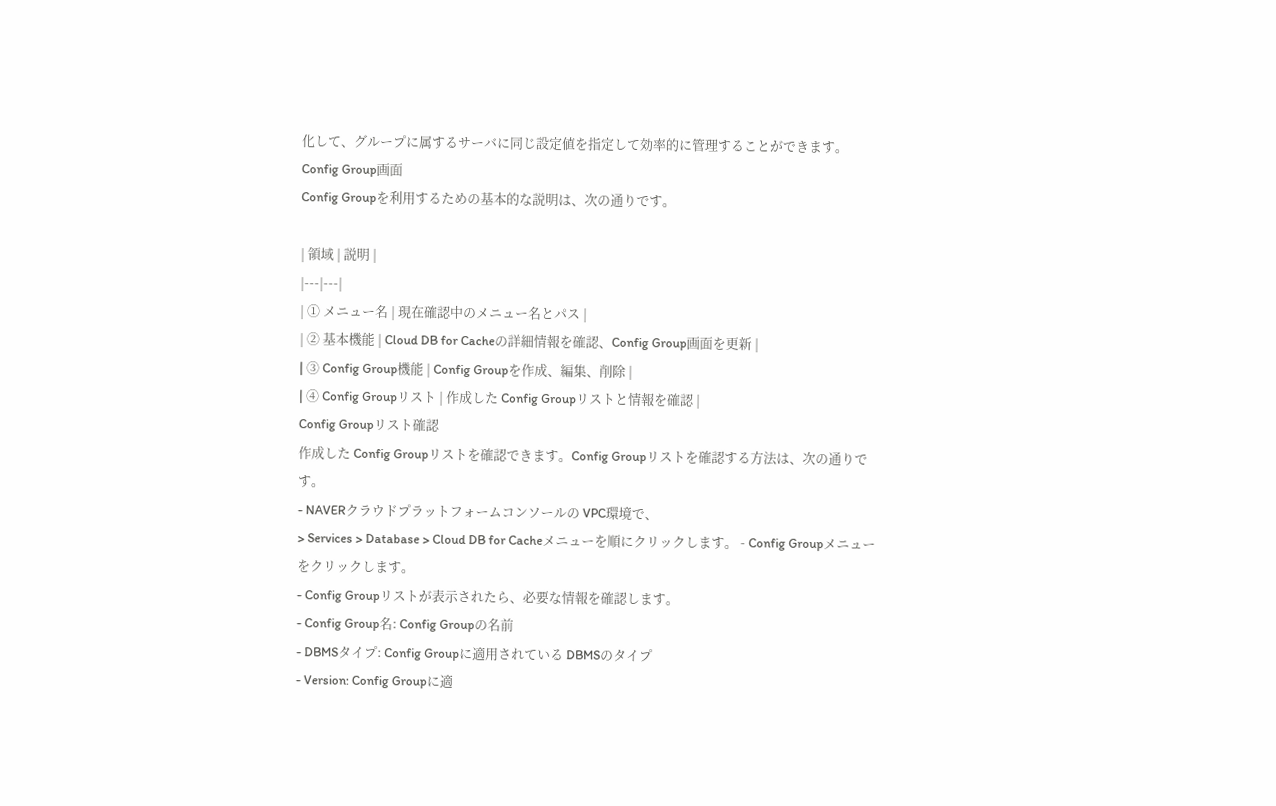化して、グループに属するサーバに同じ設定値を指定して効率的に管理することができます。
Config Group画面
Config Groupを利用するための基本的な説明は、次の通りです。

| 領域 | 説明 |
|---|---|
| ① メニュー名 | 現在確認中のメニュー名とパス |
| ② 基本機能 | Cloud DB for Cacheの詳細情報を確認、Config Group画面を更新 |
| ③ Config Group機能 | Config Groupを作成、編集、削除 |
| ④ Config Groupリスト | 作成した Config Groupリストと情報を確認 |
Config Groupリスト確認
作成した Config Groupリストを確認できます。Config Groupリストを確認する方法は、次の通りです。
- NAVERクラウドプラットフォームコンソールの VPC環境で、
> Services > Database > Cloud DB for Cacheメニューを順にクリックします。 - Config Groupメニューをクリックします。
- Config Groupリストが表示されたら、必要な情報を確認します。
- Config Group名: Config Groupの名前
- DBMSタイプ: Config Groupに適用されている DBMSのタイプ
- Version: Config Groupに適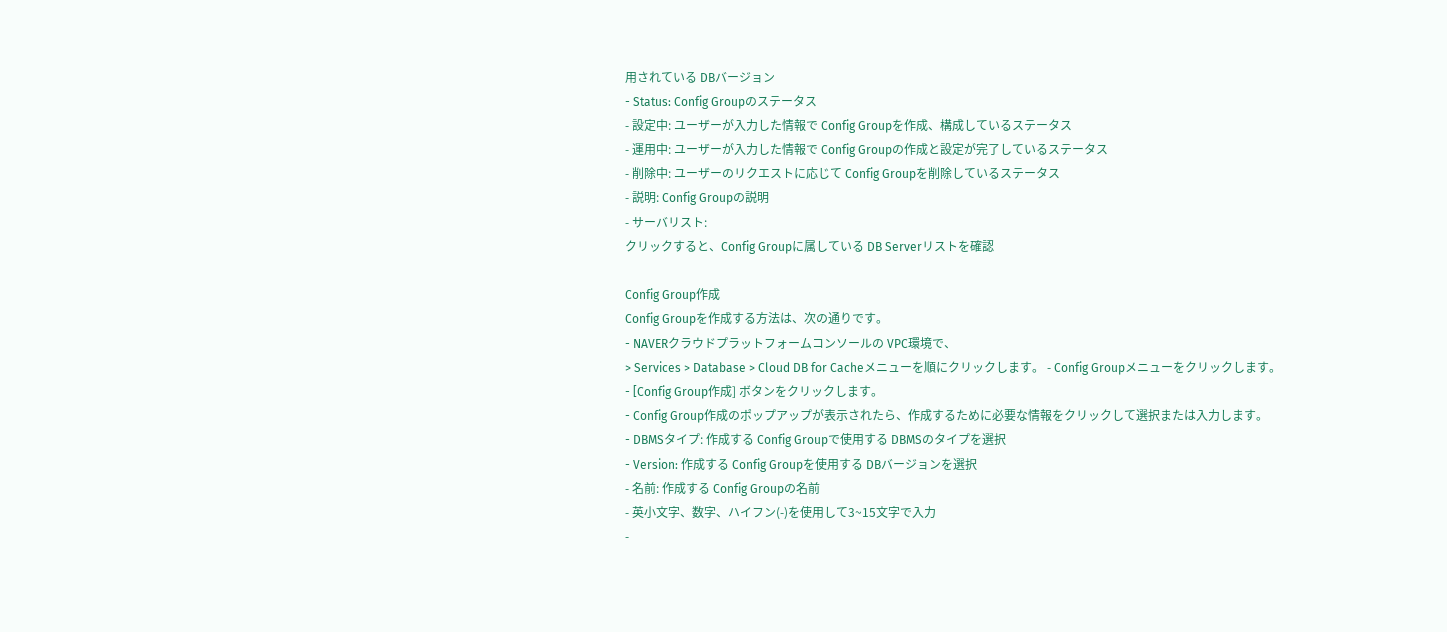用されている DBバージョン
- Status: Config Groupのステータス
- 設定中: ユーザーが入力した情報で Config Groupを作成、構成しているステータス
- 運用中: ユーザーが入力した情報で Config Groupの作成と設定が完了しているステータス
- 削除中: ユーザーのリクエストに応じて Config Groupを削除しているステータス
- 説明: Config Groupの説明
- サーバリスト:
クリックすると、Config Groupに属している DB Serverリストを確認

Config Group作成
Config Groupを作成する方法は、次の通りです。
- NAVERクラウドプラットフォームコンソールの VPC環境で、
> Services > Database > Cloud DB for Cacheメニューを順にクリックします。 - Config Groupメニューをクリックします。
- [Config Group作成] ボタンをクリックします。
- Config Group作成のポップアップが表示されたら、作成するために必要な情報をクリックして選択または入力します。
- DBMSタイプ: 作成する Config Groupで使用する DBMSのタイプを選択
- Version: 作成する Config Groupを使用する DBバージョンを選択
- 名前: 作成する Config Groupの名前
- 英小文字、数字、ハイフン(-)を使用して3~15文字で入力
-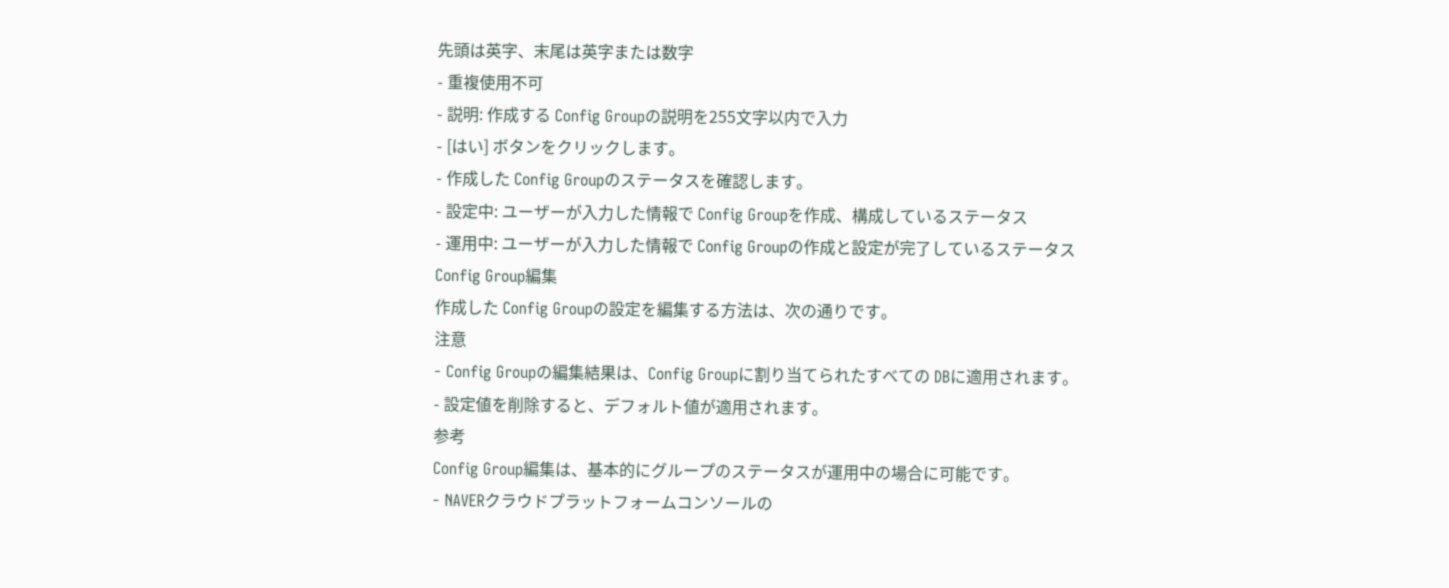先頭は英字、末尾は英字または数字
- 重複使用不可
- 説明: 作成する Config Groupの説明を255文字以内で入力
- [はい] ボタンをクリックします。
- 作成した Config Groupのステータスを確認します。
- 設定中: ユーザーが入力した情報で Config Groupを作成、構成しているステータス
- 運用中: ユーザーが入力した情報で Config Groupの作成と設定が完了しているステータス
Config Group編集
作成した Config Groupの設定を編集する方法は、次の通りです。
注意
- Config Groupの編集結果は、Config Groupに割り当てられたすべての DBに適用されます。
- 設定値を削除すると、デフォルト値が適用されます。
参考
Config Group編集は、基本的にグループのステータスが運用中の場合に可能です。
- NAVERクラウドプラットフォームコンソールの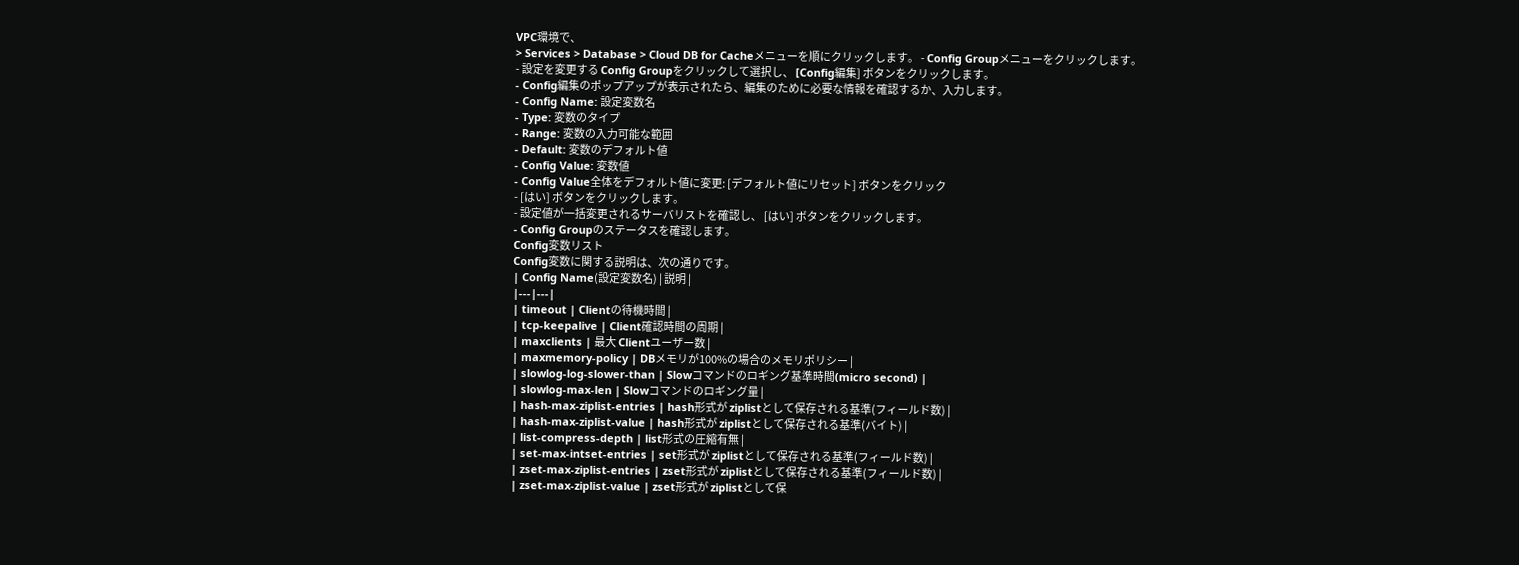VPC環境で、
> Services > Database > Cloud DB for Cacheメニューを順にクリックします。 - Config Groupメニューをクリックします。
- 設定を変更する Config Groupをクリックして選択し、 [Config編集] ボタンをクリックします。
- Config編集のポップアップが表示されたら、編集のために必要な情報を確認するか、入力します。
- Config Name: 設定変数名
- Type: 変数のタイプ
- Range: 変数の入力可能な範囲
- Default: 変数のデフォルト値
- Config Value: 変数値
- Config Value全体をデフォルト値に変更: [デフォルト値にリセット] ボタンをクリック
- [はい] ボタンをクリックします。
- 設定値が一括変更されるサーバリストを確認し、 [はい] ボタンをクリックします。
- Config Groupのステータスを確認します。
Config変数リスト
Config変数に関する説明は、次の通りです。
| Config Name(設定変数名) | 説明 |
|---|---|
| timeout | Clientの待機時間 |
| tcp-keepalive | Client確認時間の周期 |
| maxclients | 最大 Clientユーザー数 |
| maxmemory-policy | DBメモリが100%の場合のメモリポリシー |
| slowlog-log-slower-than | Slowコマンドのロギング基準時間(micro second) |
| slowlog-max-len | Slowコマンドのロギング量 |
| hash-max-ziplist-entries | hash形式が ziplistとして保存される基準(フィールド数) |
| hash-max-ziplist-value | hash形式が ziplistとして保存される基準(バイト) |
| list-compress-depth | list形式の圧縮有無 |
| set-max-intset-entries | set形式が ziplistとして保存される基準(フィールド数) |
| zset-max-ziplist-entries | zset形式が ziplistとして保存される基準(フィールド数) |
| zset-max-ziplist-value | zset形式が ziplistとして保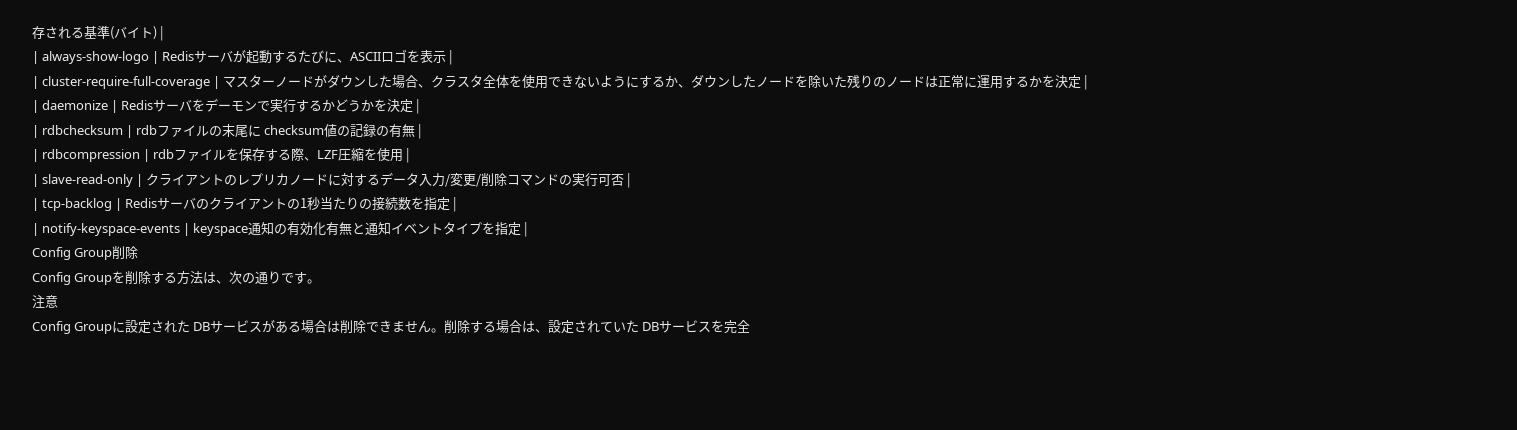存される基準(バイト) |
| always-show-logo | Redisサーバが起動するたびに、ASCIIロゴを表示 |
| cluster-require-full-coverage | マスターノードがダウンした場合、クラスタ全体を使用できないようにするか、ダウンしたノードを除いた残りのノードは正常に運用するかを決定 |
| daemonize | Redisサーバをデーモンで実行するかどうかを決定 |
| rdbchecksum | rdbファイルの末尾に checksum値の記録の有無 |
| rdbcompression | rdbファイルを保存する際、LZF圧縮を使用 |
| slave-read-only | クライアントのレプリカノードに対するデータ入力/変更/削除コマンドの実行可否 |
| tcp-backlog | Redisサーバのクライアントの1秒当たりの接続数を指定 |
| notify-keyspace-events | keyspace通知の有効化有無と通知イベントタイプを指定 |
Config Group削除
Config Groupを削除する方法は、次の通りです。
注意
Config Groupに設定された DBサービスがある場合は削除できません。削除する場合は、設定されていた DBサービスを完全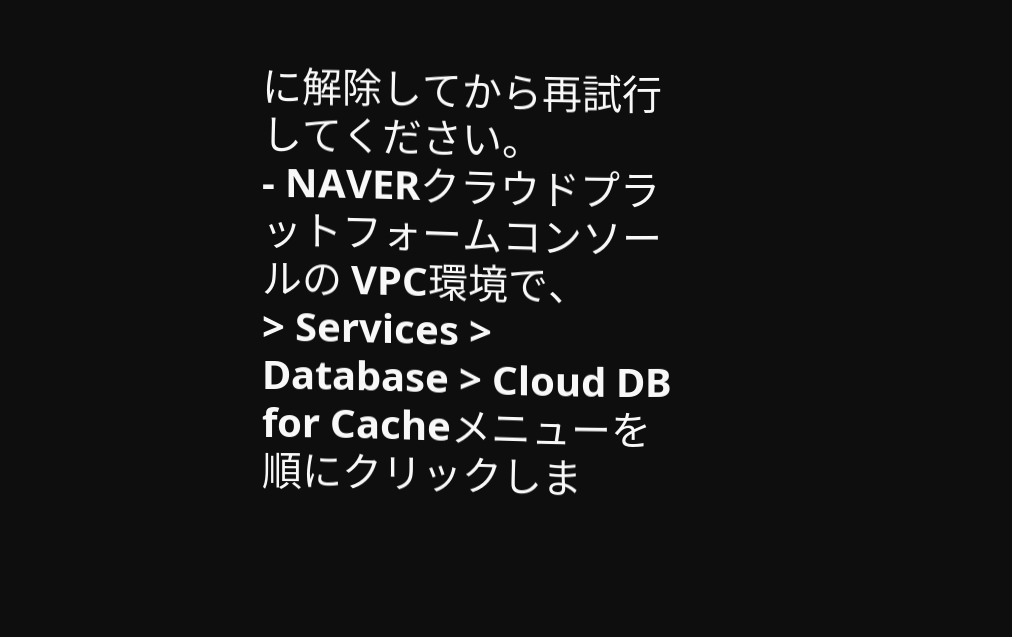に解除してから再試行してください。
- NAVERクラウドプラットフォームコンソールの VPC環境で、
> Services > Database > Cloud DB for Cacheメニューを順にクリックしま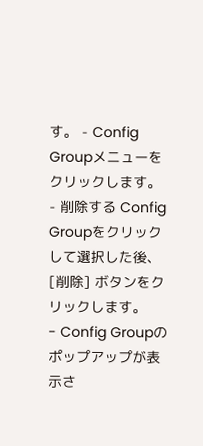す。 - Config Groupメニューをクリックします。
- 削除する Config Groupをクリックして選択した後、 [削除] ボタンをクリックします。
- Config Groupのポップアップが表示さ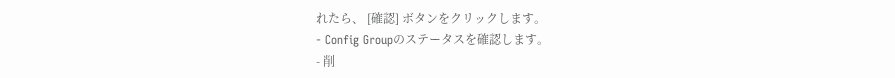れたら、 [確認] ボタンをクリックします。
- Config Groupのステータスを確認します。
- 削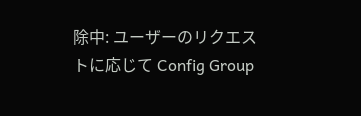除中: ユーザーのリクエストに応じて Config Group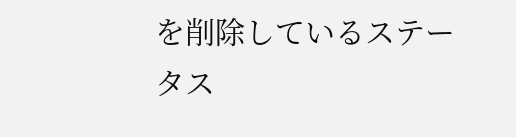を削除しているステータス